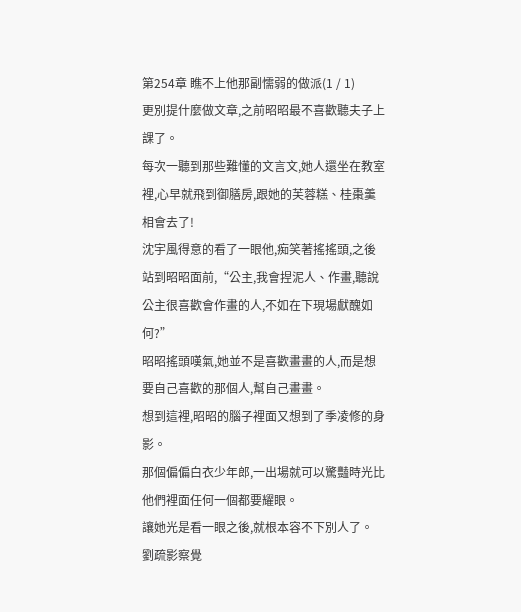第254章 瞧不上他那副懦弱的做派(1 / 1)
更別提什麼做文章,之前昭昭最不喜歡聽夫子上課了。
每次一聽到那些難懂的文言文,她人還坐在教室裡,心早就飛到御膳房,跟她的芙蓉糕、桂棗羹相會去了!
沈宇風得意的看了一眼他,痴笑著搖搖頭,之後站到昭昭面前,“公主,我會捏泥人、作畫,聽說公主很喜歡會作畫的人,不如在下現場獻醜如何?”
昭昭搖頭嘆氣,她並不是喜歡畫畫的人,而是想要自己喜歡的那個人,幫自己畫畫。
想到這裡,昭昭的腦子裡面又想到了季凌修的身影。
那個偏偏白衣少年郎,一出場就可以驚豔時光比他們裡面任何一個都要耀眼。
讓她光是看一眼之後,就根本容不下別人了。
劉疏影察覺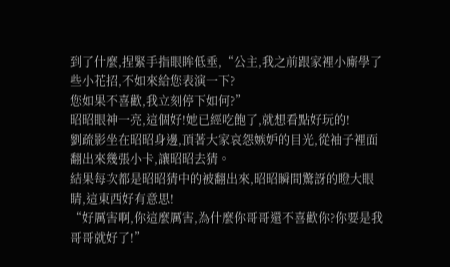到了什麼,捏緊手指眼眸低垂,“公主,我之前跟家裡小廝學了些小花招,不如來給您表演一下?
您如果不喜歡,我立刻停下如何?”
昭昭眼神一亮,這個好!她已經吃飽了,就想看點好玩的!
劉疏影坐在昭昭身邊,頂著大家哀怨嫉妒的目光,從袖子裡面翻出來幾張小卡,讓昭昭去猜。
結果每次都是昭昭猜中的被翻出來,昭昭瞬間驚訝的瞪大眼睛,這東西好有意思!
“好厲害啊,你這麼厲害,為什麼你哥哥還不喜歡你?你要是我哥哥就好了!”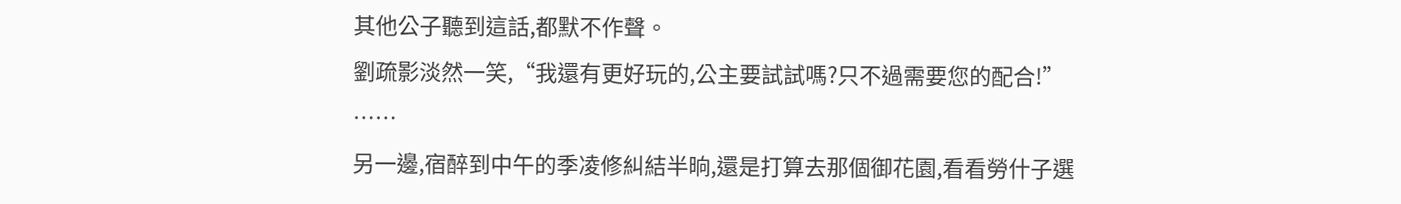其他公子聽到這話,都默不作聲。
劉疏影淡然一笑,“我還有更好玩的,公主要試試嗎?只不過需要您的配合!”
……
另一邊,宿醉到中午的季凌修糾結半晌,還是打算去那個御花園,看看勞什子選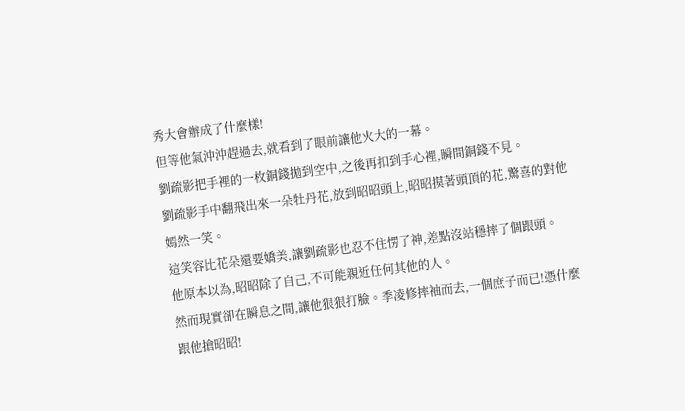秀大會辦成了什麼樣!
但等他氣沖沖趕過去,就看到了眼前讓他火大的一幕。
劉疏影把手裡的一枚銅錢拋到空中,之後再扣到手心裡,瞬間銅錢不見。
劉疏影手中翻飛出來一朵牡丹花,放到昭昭頭上,昭昭摸著頭頂的花,驚喜的對他嫣然一笑。
這笑容比花朵還要嬌美,讓劉疏影也忍不住愣了神,差點沒站穩摔了個跟頭。
他原本以為,昭昭除了自己,不可能親近任何其他的人。
然而現實卻在瞬息之間,讓他狠狠打臉。季凌修摔袖而去,一個庶子而已!憑什麼跟他搶昭昭!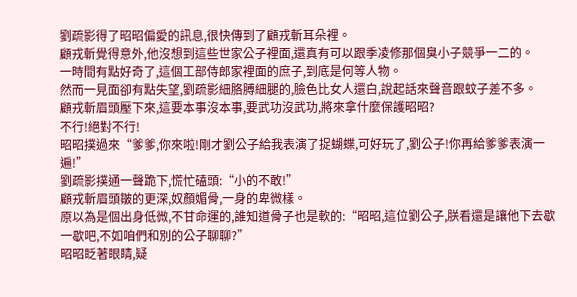劉疏影得了昭昭偏愛的訊息,很快傳到了顧戎斬耳朵裡。
顧戎斬覺得意外,他沒想到這些世家公子裡面,還真有可以跟季凌修那個臭小子競爭一二的。
一時間有點好奇了,這個工部侍郎家裡面的庶子,到底是何等人物。
然而一見面卻有點失望,劉疏影細胳膊細腿的,臉色比女人還白,說起話來聲音跟蚊子差不多。
顧戎斬眉頭壓下來,這要本事沒本事,要武功沒武功,將來拿什麼保護昭昭?
不行!絕對不行!
昭昭撲過來“爹爹,你來啦!剛才劉公子給我表演了捉蝴蝶,可好玩了,劉公子!你再給爹爹表演一遍!”
劉疏影撲通一聲跪下,慌忙磕頭:“小的不敢!”
顧戎斬眉頭皺的更深,奴顏媚骨,一身的卑微樣。
原以為是個出身低微,不甘命運的,誰知道骨子也是軟的:“昭昭,這位劉公子,朕看還是讓他下去歇一歇吧,不如咱們和別的公子聊聊?”
昭昭眨著眼睛,疑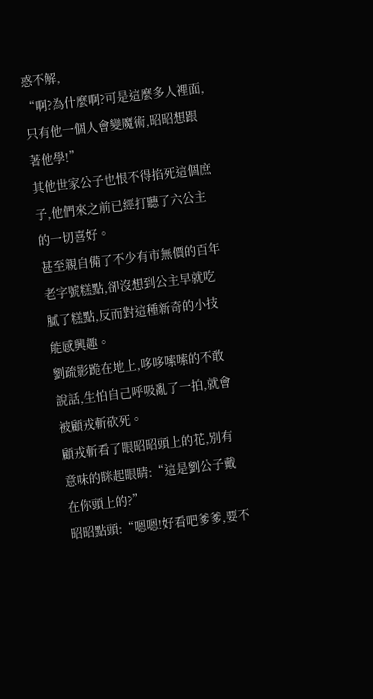惑不解,
“啊?為什麼啊?可是這麼多人裡面,只有他一個人會變魔術,昭昭想跟著他學!”
其他世家公子也恨不得掐死這個庶子,他們來之前已經打聽了六公主的一切喜好。
甚至親自備了不少有市無價的百年老字號糕點,卻沒想到公主早就吃膩了糕點,反而對這種新奇的小技能感興趣。
劉疏影跪在地上,哆哆嗦嗦的不敢說話,生怕自己呼吸亂了一拍,就會被顧戎斬砍死。
顧戎斬看了眼昭昭頭上的花,別有意味的眯起眼睛:“這是劉公子戴在你頭上的?”
昭昭點頭:“嗯嗯!好看吧爹爹,要不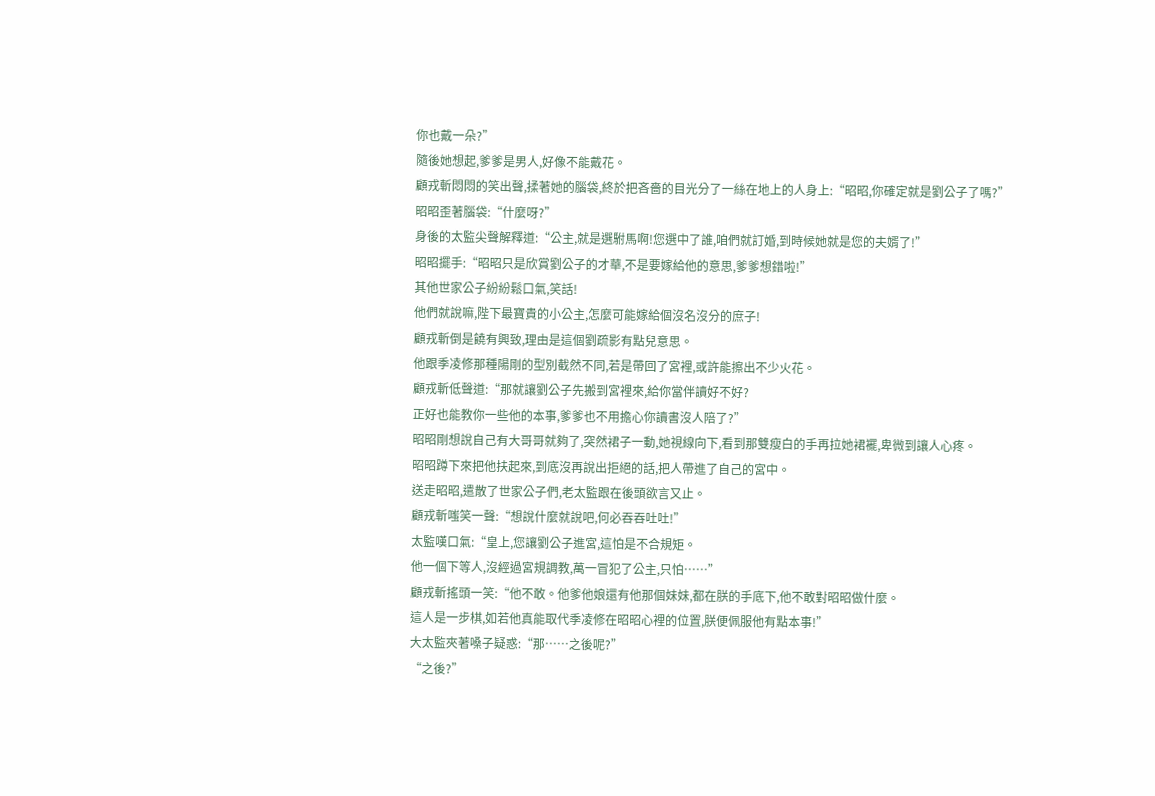你也戴一朵?”
隨後她想起,爹爹是男人,好像不能戴花。
顧戎斬悶悶的笑出聲,揉著她的腦袋,終於把吝嗇的目光分了一絲在地上的人身上:“昭昭,你確定就是劉公子了嗎?”
昭昭歪著腦袋:“什麼呀?”
身後的太監尖聲解釋道:“公主,就是選駙馬啊!您選中了誰,咱們就訂婚,到時候她就是您的夫婿了!”
昭昭擺手:“昭昭只是欣賞劉公子的才華,不是要嫁給他的意思,爹爹想錯啦!”
其他世家公子紛紛鬆口氣,笑話!
他們就說嘛,陛下最寶貴的小公主,怎麼可能嫁給個沒名沒分的庶子!
顧戎斬倒是饒有興致,理由是這個劉疏影有點兒意思。
他跟季凌修那種陽剛的型別截然不同,若是帶回了宮裡,或許能擦出不少火花。
顧戎斬低聲道:“那就讓劉公子先搬到宮裡來,給你當伴讀好不好?
正好也能教你一些他的本事,爹爹也不用擔心你讀書沒人陪了?”
昭昭剛想說自己有大哥哥就夠了,突然裙子一動,她視線向下,看到那雙瘦白的手再拉她裙襬,卑微到讓人心疼。
昭昭蹲下來把他扶起來,到底沒再說出拒絕的話,把人帶進了自己的宮中。
送走昭昭,遣散了世家公子們,老太監跟在後頭欲言又止。
顧戎斬嗤笑一聲:“想說什麼就說吧,何必吞吞吐吐!”
太監嘆口氣:“皇上,您讓劉公子進宮,這怕是不合規矩。
他一個下等人,沒經過宮規調教,萬一冒犯了公主,只怕……”
顧戎斬搖頭一笑:“他不敢。他爹他娘還有他那個妹妹,都在朕的手底下,他不敢對昭昭做什麼。
這人是一步棋,如若他真能取代季凌修在昭昭心裡的位置,朕便佩服他有點本事!”
大太監夾著嗓子疑惑:“那……之後呢?”
“之後?”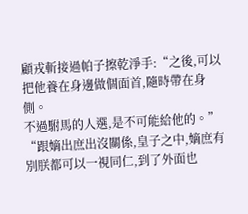顧戎斬接過帕子擦乾淨手:“之後,可以把他養在身邊做個面首,隨時帶在身側。
不過駙馬的人選,是不可能給他的。”
“跟嫡出庶出沒關係,皇子之中,嫡庶有別朕都可以一視同仁,到了外面也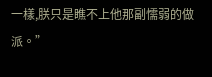一樣,朕只是瞧不上他那副懦弱的做派。”